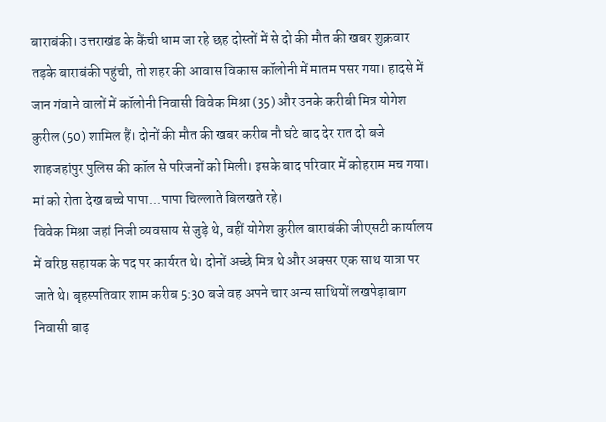बाराबंकी। उत्तराखंड के कैंची धाम जा रहे छह दोस्तों में से दो की मौत की खबर शुक्रवार तड़के बाराबंकी पहुंची, तो शहर की आवास विकास कॉलोनी में मातम पसर गया। हादसे में जान गंवाने वालों में कॉलोनी निवासी विवेक मिश्रा (35) और उनके करीबी मित्र योगेश कुरील (50) शामिल हैं। दोनों की मौत की खबर करीब नौ घंटे बाद देर रात दो बजे शाहजहांपुर पुलिस की कॉल से परिजनों को मिली। इसके बाद परिवार में कोहराम मच गया। मां को रोता देख बच्चे पापा...पापा चिल्लाते बिलखते रहे।
विवेक मिश्रा जहां निजी व्यवसाय से जुड़े थे, वहीं योगेश कुरील बाराबंकी जीएसटी कार्यालय में वरिष्ठ सहायक के पद पर कार्यरत थे। दोनों अच्छे मित्र थे और अक्सर एक साथ यात्रा पर जाते थे। बृहस्पतिवार शाम करीब 5:30 बजे वह अपने चार अन्य साथियों लखपेड़ाबाग निवासी बाढ़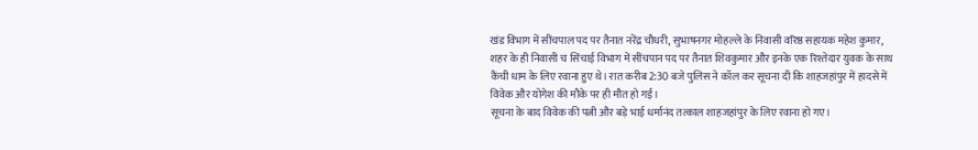खंड विभाग में सींचपाल पद पर तैनात नरेंद्र चौधरी, सुभाषनगर मोहल्ले के निवासी वरिष्ठ सहायक महेश कुमार, शहर के ही निवासी च सिंचाई विभाग में सींचपान पद पर तैनात शिवकुमार और इनके एक रिश्तेदार युवक के साथ कैंची धाम के लिए रवाना हुए थे। रात करीब 2:30 बजे पुलिस ने कॉल कर सूचना दी कि शाहजहांपुर में हादसे में विवेक और योगेश की मौके पर ही मौत हो गई।
सूचना के बाद विवेक की पत्नी और बड़े भाई धर्मानंद तत्काल शाहजहांपुर के लिए रवाना हो गए।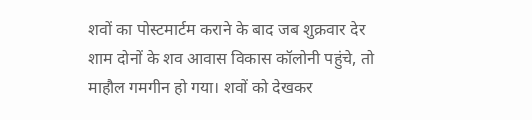शवों का पोस्टमार्टम कराने के बाद जब शुक्रवार देर शाम दोनों के शव आवास विकास कॉलोनी पहुंचे, तो माहौल गमगीन हो गया। शवों को देखकर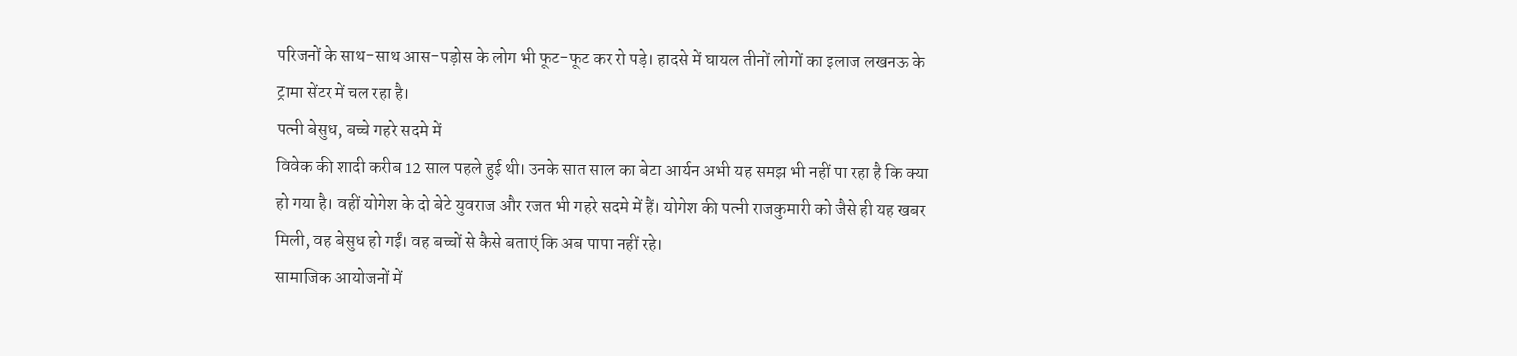परिजनों के साथ-साथ आस-पड़ोस के लोग भी फूट-फूट कर रो पड़े। हादसे में घायल तीनों लोगों का इलाज लखनऊ के ट्रामा सेंटर में चल रहा है।
पत्नी बेसुध, बच्चे गहरे सदमे में
विवेक की शादी करीब 12 साल पहले हुई थी। उनके सात साल का बेटा आर्यन अभी यह समझ भी नहीं पा रहा है कि क्या हो गया है। वहीं योगेश के दो बेटे युवराज और रजत भी गहरे सदमे में हैं। योगेश की पत्नी राजकुमारी को जैसे ही यह खबर मिली, वह बेसुध हो गईं। वह बच्चों से कैसे बताएं कि अब पापा नहीं रहे।
सामाजिक आयोजनों में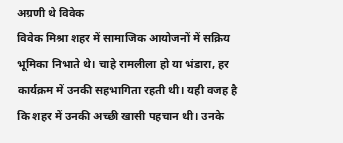अग्रणी थे विवेक
विवेक मिश्रा शहर में सामाजिक आयोजनों में सक्रिय भूमिका निभाते थे। चाहे रामलीला हो या भंडारा, हर कार्यक्रम में उनकी सहभागिता रहती थी। यही वजह है कि शहर में उनकी अच्छी खासी पहचान थी। उनके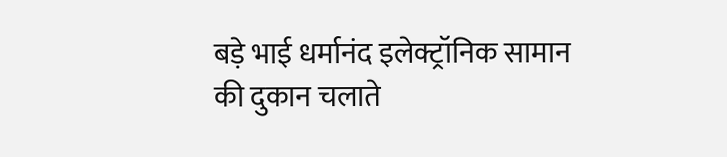बड़े भाई धर्मानंद इलेक्ट्रॉनिक सामान की दुकान चलाते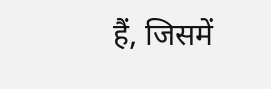हैं, जिसमें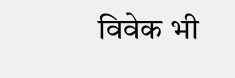विवेक भी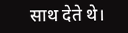साथ देते थे।